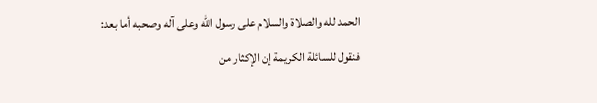الحمد لله والصلاة والسلام على رسول الله وعلى آله وصحبه أما بعد:
فنقول للسائلة الكريمة إن الإكثار من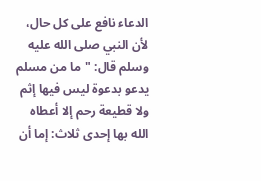الدعاء نافع على كل حال، لأن النبي صلى الله عليه وسلم قال: "ما من مسلم يدعو بدعوة ليس فيها إثم ولا قطيعة رحم إلا أعطاه الله بها إحدى ثلاث: إما أن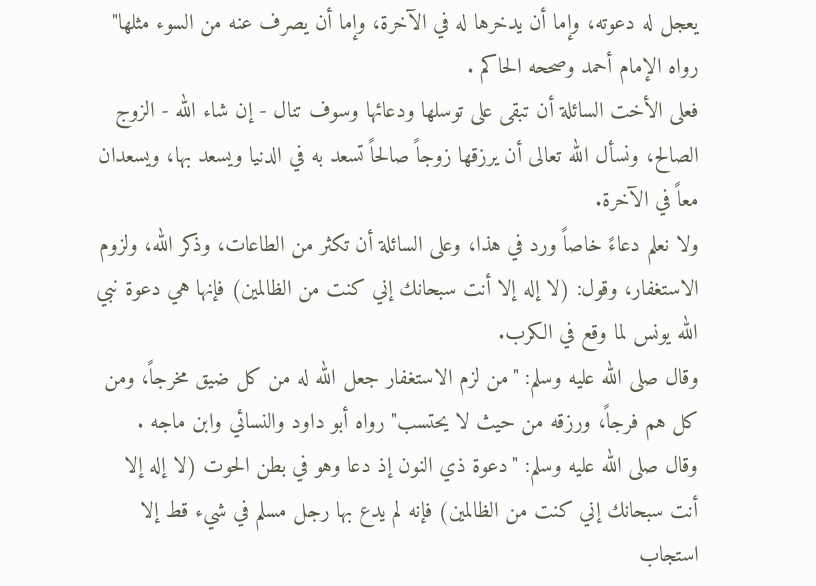يعجل له دعوته، وإما أن يدخرها له في الآخرة، وإما أن يصرف عنه من السوء مثلها" رواه الإمام أحمد وصححه الحاكم .
فعلى الأخت السائلة أن تبقى على توسلها ودعائها وسوف تنال - إن شاء الله - الزوج الصالح، ونسأل الله تعالى أن يرزقها زوجاً صالحاً تسعد به في الدنيا ويسعد بها، ويسعدان معاً في الآخرة.
ولا نعلم دعاءً خاصاً ورد في هذا، وعلى السائلة أن تكثر من الطاعات، وذكر الله، ولزوم الاستغفار، وقول: (لا إله إلا أنت سبحانك إني كنت من الظالمين) فإنها هي دعوة نبي الله يونس لما وقع في الكرب.
وقال صلى الله عليه وسلم: "من لزم الاستغفار جعل الله له من كل ضيق مخرجاً، ومن كل هم فرجاً، ورزقه من حيث لا يحتسب" رواه أبو داود والنسائي وابن ماجه .
وقال صلى الله عليه وسلم: "دعوة ذي النون إذ دعا وهو في بطن الحوت (لا إله إلا أنت سبحانك إني كنت من الظالمين) فإنه لم يدع بها رجل مسلم في شيء قط إلا استجاب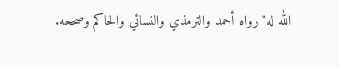الله له" رواه أحمد والترمذي والنسائي والحاكم وصححه.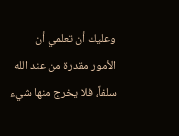وعليك أن تعلمي أن الأمور مقدرة من عند الله سلفاً، فلا يخرج منها شيء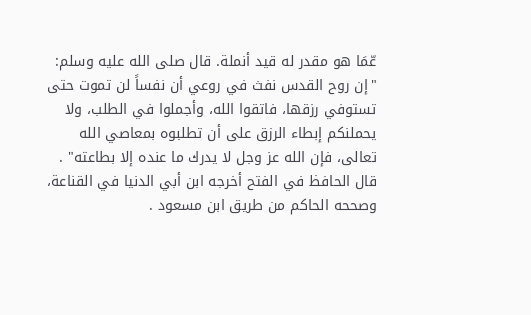عّمَا هو مقدر له قيد أنملة. قال صلى الله عليه وسلم: "إن روح القدس نفث في روعي أن نفساً لن تموت حتى تستوفي رزقها، فاتقوا الله، وأجملوا في الطلب، ولا يحملنكم إبطاء الرزق على أن تطلبوه بمعاصي الله تعالى، فإن الله عز وجل لا يدرك ما عنده إلا بطاعته" .
قال الحافظ في الفتح أخرجه ابن أبي الدنيا في القناعة، وصححه الحاكم من طريق ابن مسعود .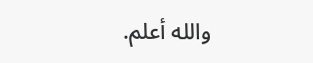والله أعلم.